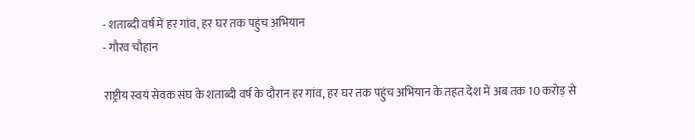- शताब्दी वर्ष में हर गांव, हर घर तक पहुंच अभियान
- गौरव चौहान

राष्ट्रीय स्वयं सेवक संघ के शताब्दी वर्ष के दौरान हर गांव, हर घर तक पहुंच अभियान के तहत देश में अब तक 10 करोड़ से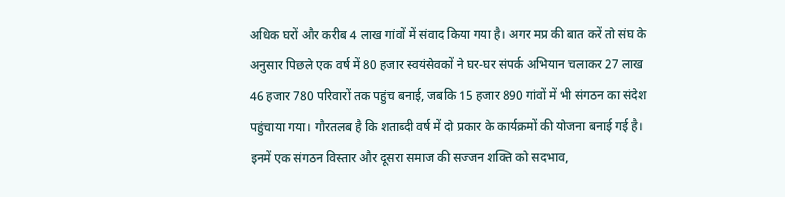अधिक घरों और करीब 4 लाख गांवों में संवाद किया गया है। अगर मप्र की बात करें तो संघ के अनुसार पिछले एक वर्ष में 80 हजार स्वयंसेवकों ने घर-घर संपर्क अभियान चलाकर 27 लाख 46 हजार 780 परिवारों तक पहुंच बनाई, जबकि 15 हजार 890 गांवों में भी संगठन का संदेश पहुंचाया गया। गौरतलब है कि शताब्दी वर्ष में दो प्रकार के कार्यक्रमों की योजना बनाई गई है। इनमें एक संगठन विस्तार और दूसरा समाज की सज्जन शक्ति को सदभाव,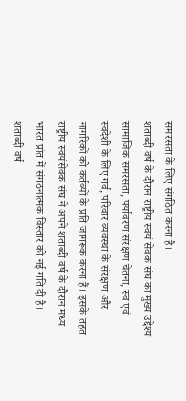समरसता के लिए संगठित करना है।
शताब्दी वर्ष के दौरान राष्ट्रीय स्वयं सेवक संघ का मुख्य उद्देश्य सामाजिक समरसता, पर्यावरण संरक्षण चेतना, स्व एवं स्वदेशी के लिए गर्व, परिवार व्यवस्था के संरक्षण और नागरिकों को कर्तव्यों के प्रति जागरूक करना हैं। इसके तहत राष्ट्रीय स्वयंसेवक संघ ने अपने शताब्दी वर्ष के दौरान मध्य भारत प्रांत में संगठनात्मक विस्तार को नई गति दी है। शताब्दी वर्ष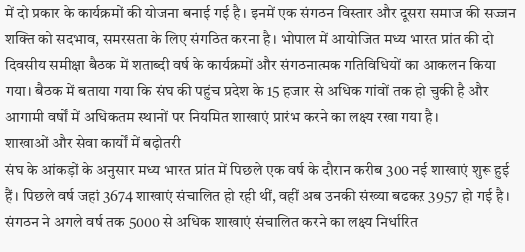में दो प्रकार के कार्यक्रमों की योजना बनाई गई है। इनमें एक संगठन विस्तार और दूसरा समाज की सज्जन शक्ति को सदभाव, समरसता के लिए संगठित करना है। भोपाल में आयोजित मध्य भारत प्रांत की दो दिवसीय समीक्षा बैठक में शताब्दी वर्ष के कार्यक्रमों और संगठनात्मक गतिविधियों का आकलन किया गया। बैठक में बताया गया कि संघ की पहुंच प्रदेश के 15 हजार से अधिक गांवों तक हो चुकी है और आगामी वर्षों में अधिकतम स्थानों पर नियमित शाखाएं प्रारंभ करने का लक्ष्य रखा गया है।
शाखाओं और सेवा कार्यों में बढ़ोतरी
संघ के आंकड़ों के अनुसार मध्य भारत प्रांत में पिछले एक वर्ष के दौरान करीब 300 नई शाखाएं शुरू हुई हैं। पिछले वर्ष जहां 3674 शाखाएं संचालित हो रही थीं, वहीं अब उनकी संख्या बढकऱ 3957 हो गई है। संगठन ने अगले वर्ष तक 5000 से अधिक शाखाएं संचालित करने का लक्ष्य निर्धारित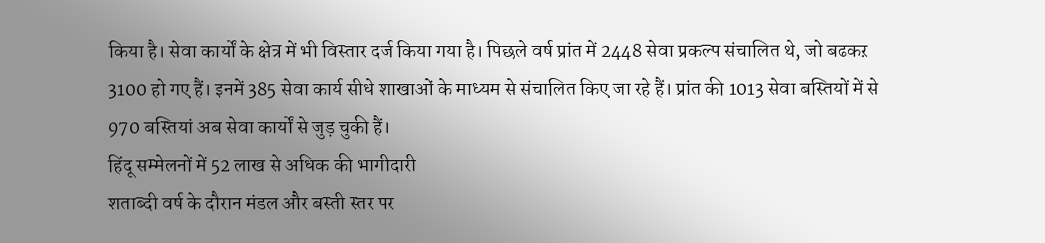किया है। सेवा कार्यों के क्षेत्र में भी विस्तार दर्ज किया गया है। पिछले वर्ष प्रांत में 2448 सेवा प्रकल्प संचालित थे, जो बढकऱ 3100 हो गए हैं। इनमें 385 सेवा कार्य सीधे शाखाओं के माध्यम से संचालित किए जा रहे हैं। प्रांत की 1013 सेवा बस्तियों में से 970 बस्तियां अब सेवा कार्यों से जुड़ चुकी हैं।
हिंदू सम्मेलनों में 52 लाख से अधिक की भागीदारी
शताब्दी वर्ष के दौरान मंडल और बस्ती स्तर पर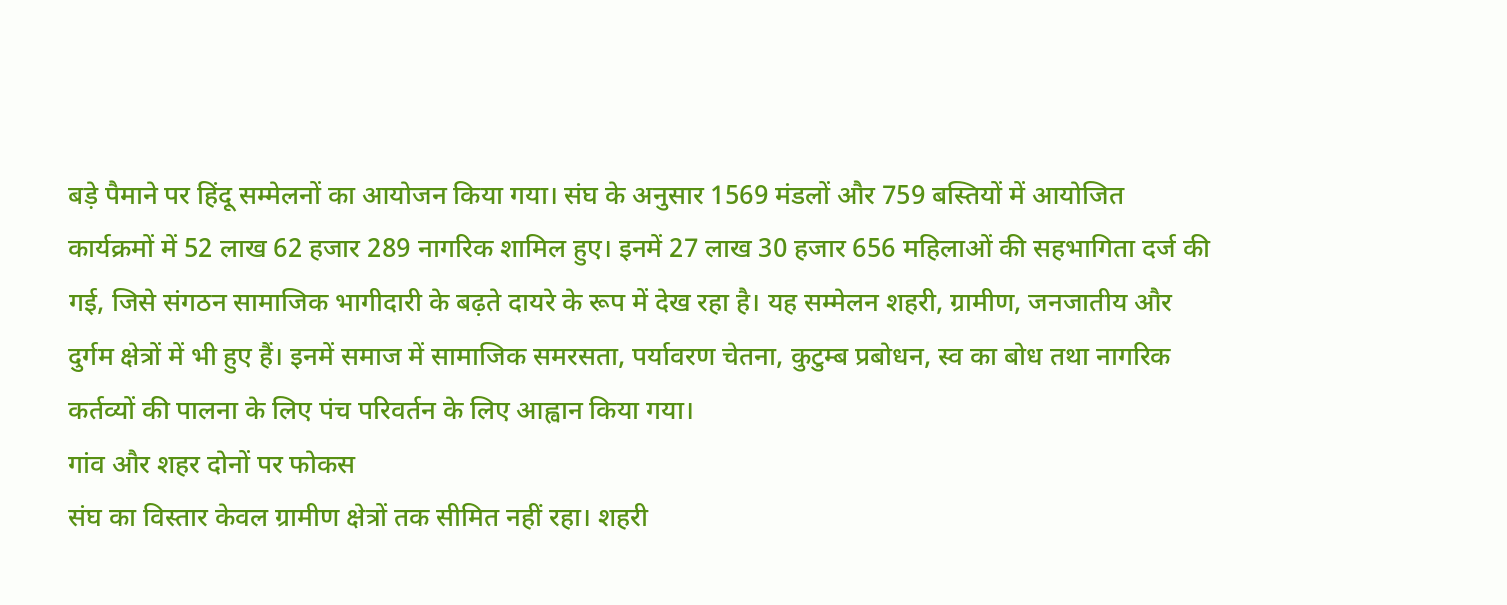बड़े पैमाने पर हिंदू सम्मेलनों का आयोजन किया गया। संघ के अनुसार 1569 मंडलों और 759 बस्तियों में आयोजित कार्यक्रमों में 52 लाख 62 हजार 289 नागरिक शामिल हुए। इनमें 27 लाख 30 हजार 656 महिलाओं की सहभागिता दर्ज की गई, जिसे संगठन सामाजिक भागीदारी के बढ़ते दायरे के रूप में देख रहा है। यह सम्मेलन शहरी, ग्रामीण, जनजातीय और दुर्गम क्षेत्रों में भी हुए हैं। इनमें समाज में सामाजिक समरसता, पर्यावरण चेतना, कुटुम्ब प्रबोधन, स्व का बोध तथा नागरिक कर्तव्यों की पालना के लिए पंच परिवर्तन के लिए आह्वान किया गया।
गांव और शहर दोनों पर फोकस
संघ का विस्तार केवल ग्रामीण क्षेत्रों तक सीमित नहीं रहा। शहरी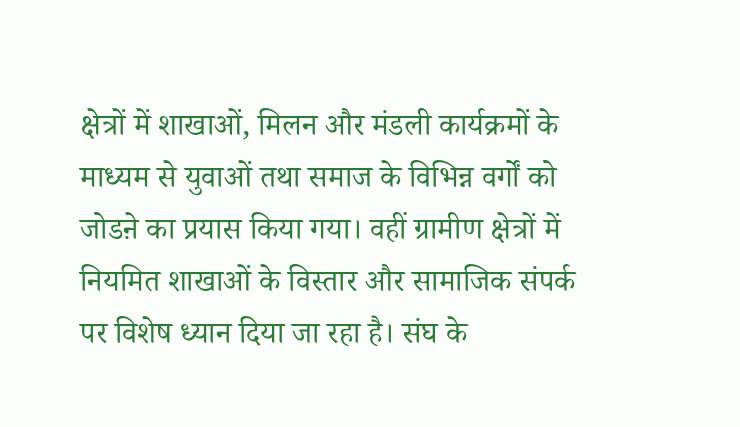क्षेत्रों में शाखाओं, मिलन और मंडली कार्यक्रमों के माध्यम से युवाओं तथा समाज के विभिन्न वर्गों को जोडऩे का प्रयास किया गया। वहीं ग्रामीण क्षेत्रों में नियमित शाखाओं के विस्तार और सामाजिक संपर्क पर विशेष ध्यान दिया जा रहा है। संघ के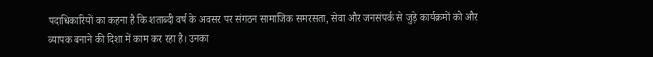पदाधिकारियों का कहना है कि शताब्दी वर्ष के अवसर पर संगठन सामाजिक समरसता, सेवा और जनसंपर्क से जुड़े कार्यक्रमों को और व्यापक बनाने की दिशा में काम कर रहा है। उनका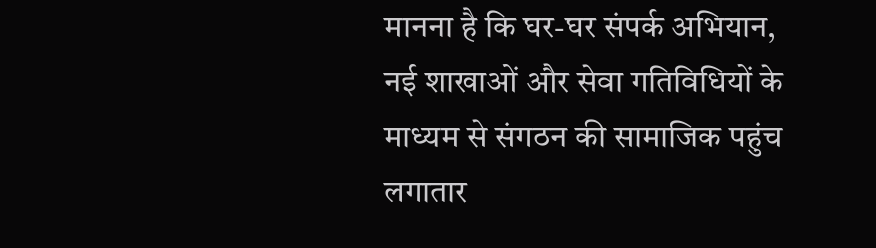मानना है कि घर-घर संपर्क अभियान, नई शाखाओं और सेवा गतिविधियों के माध्यम से संगठन की सामाजिक पहुंच लगातार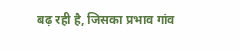बढ़ रही है, जिसका प्रभाव गांव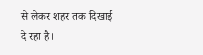से लेकर शहर तक दिखाई दे रहा है।